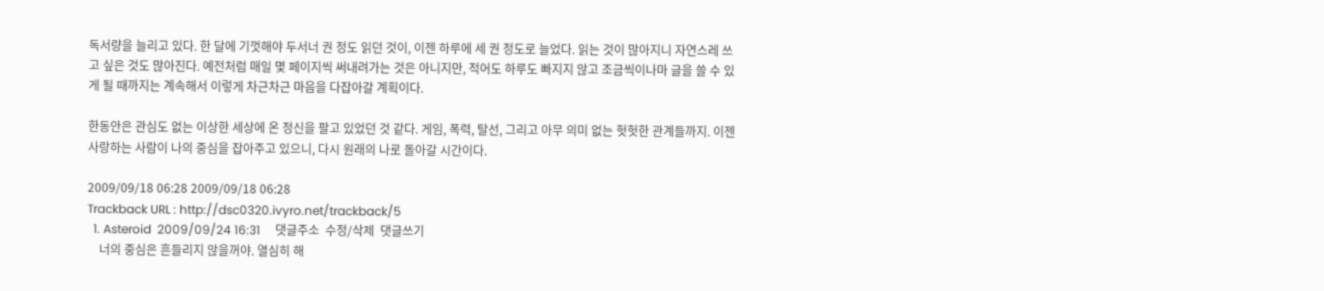독서량을 늘리고 있다. 한 달에 기껏해야 두서너 권 정도 읽던 것이, 이젠 하루에 세 권 정도로 늘었다. 읽는 것이 많아지니 자연스레 쓰고 싶은 것도 많아진다. 예전처럼 매일 몇 페이지씩 써내려가는 것은 아니지만, 적어도 하루도 빠지지 않고 조금씩이나마 글을 쓸 수 있게 될 때까지는 계속해서 이렇게 차근차근 마음을 다잡아갈 계획이다.

한동안은 관심도 없는 이상한 세상에 온 정신을 팔고 있었던 것 같다. 게임, 폭력, 탈선, 그리고 아무 의미 없는 헛헛한 관계들까지. 이젠 사랑하는 사람이 나의 중심을 잡아주고 있으니, 다시 원래의 나로 돌아갈 시간이다.

2009/09/18 06:28 2009/09/18 06:28
Trackback URL : http://dsc0320.ivyro.net/trackback/5
  1. Asteroid  2009/09/24 16:31     댓글주소  수정/삭제  댓글쓰기
    너의 중심은 흔들리지 않을꺼야. 열심히 해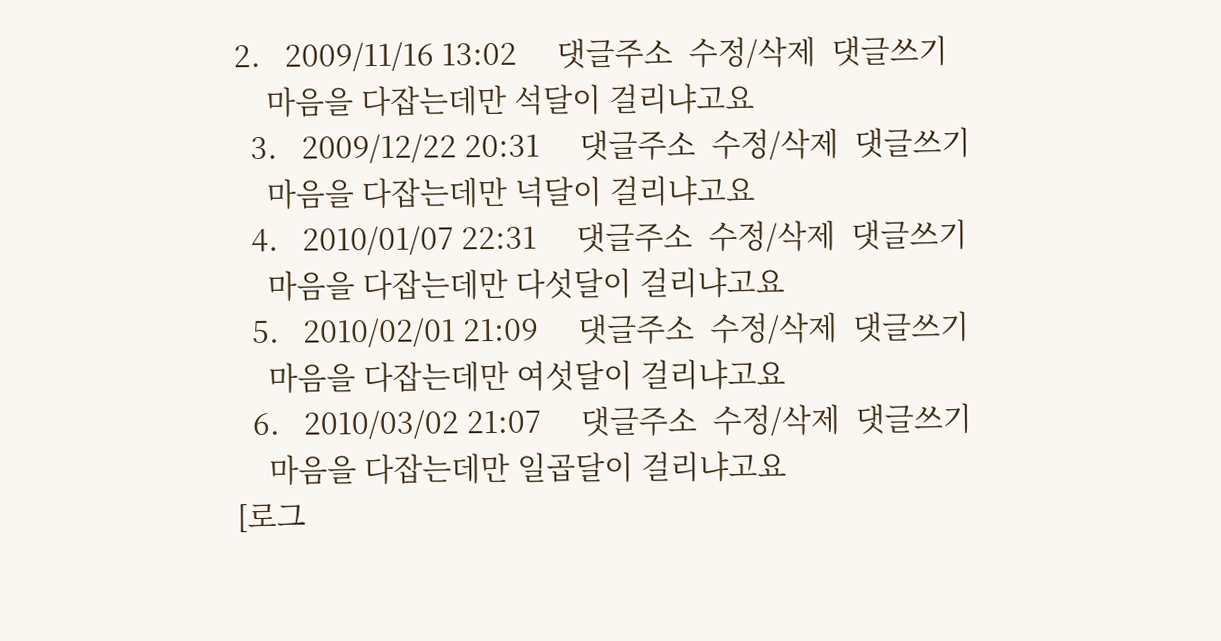2.   2009/11/16 13:02     댓글주소  수정/삭제  댓글쓰기
    마음을 다잡는데만 석달이 걸리냐고요
  3.   2009/12/22 20:31     댓글주소  수정/삭제  댓글쓰기
    마음을 다잡는데만 넉달이 걸리냐고요
  4.   2010/01/07 22:31     댓글주소  수정/삭제  댓글쓰기
    마음을 다잡는데만 다섯달이 걸리냐고요
  5.   2010/02/01 21:09     댓글주소  수정/삭제  댓글쓰기
    마음을 다잡는데만 여섯달이 걸리냐고요
  6.   2010/03/02 21:07     댓글주소  수정/삭제  댓글쓰기
    마음을 다잡는데만 일곱달이 걸리냐고요
[로그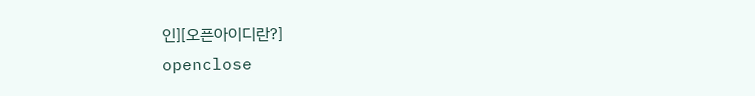인][오픈아이디란?]
openclose